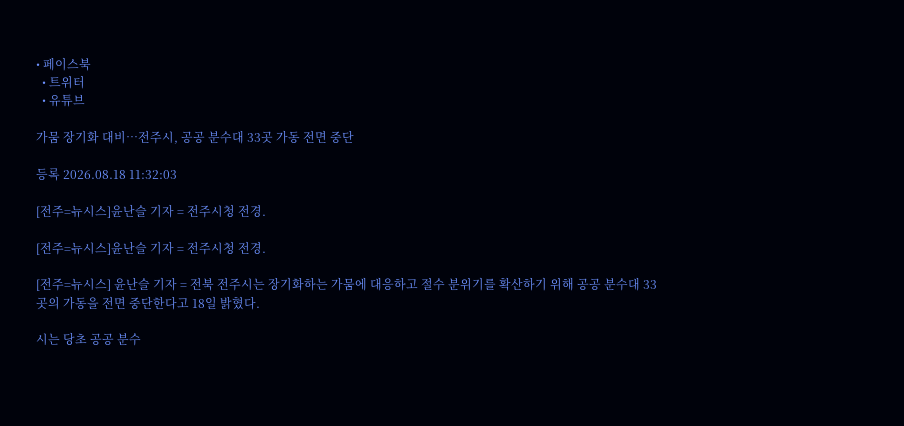• 페이스북
  • 트위터
  • 유튜브

가뭄 장기화 대비…전주시, 공공 분수대 33곳 가동 전면 중단

등록 2026.08.18 11:32:03

[전주=뉴시스]윤난슬 기자 = 전주시청 전경.

[전주=뉴시스]윤난슬 기자 = 전주시청 전경.

[전주=뉴시스] 윤난슬 기자 = 전북 전주시는 장기화하는 가뭄에 대응하고 절수 분위기를 확산하기 위해 공공 분수대 33곳의 가동을 전면 중단한다고 18일 밝혔다.

시는 당초 공공 분수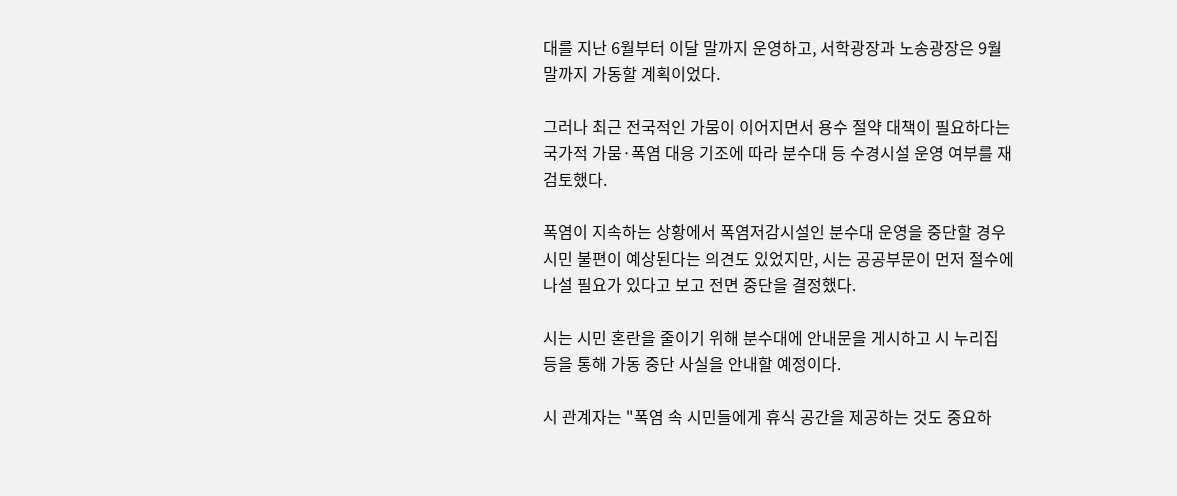대를 지난 6월부터 이달 말까지 운영하고, 서학광장과 노송광장은 9월 말까지 가동할 계획이었다.

그러나 최근 전국적인 가뭄이 이어지면서 용수 절약 대책이 필요하다는 국가적 가뭄·폭염 대응 기조에 따라 분수대 등 수경시설 운영 여부를 재검토했다.

폭염이 지속하는 상황에서 폭염저감시설인 분수대 운영을 중단할 경우 시민 불편이 예상된다는 의견도 있었지만, 시는 공공부문이 먼저 절수에 나설 필요가 있다고 보고 전면 중단을 결정했다.

시는 시민 혼란을 줄이기 위해 분수대에 안내문을 게시하고 시 누리집 등을 통해 가동 중단 사실을 안내할 예정이다.

시 관계자는 "폭염 속 시민들에게 휴식 공간을 제공하는 것도 중요하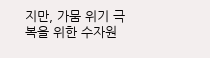지만, 가뭄 위기 극복을 위한 수자원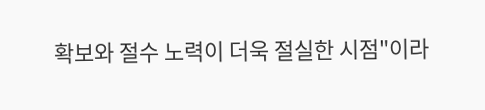확보와 절수 노력이 더욱 절실한 시점"이라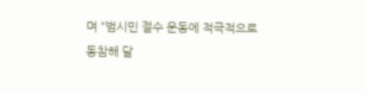며 "범시민 절수 운동에 적극적으로 동참해 달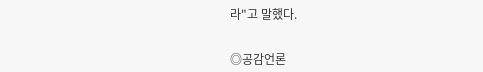라"고 말했다.


◎공감언론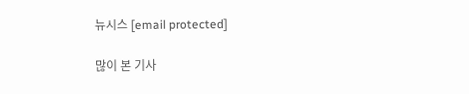뉴시스 [email protected]

많이 본 기사